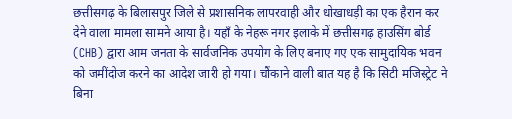छत्तीसगढ़ के बिलासपुर जिले से प्रशासनिक लापरवाही और धोखाधड़ी का एक हैरान कर देने वाला मामला सामने आया है। यहाँ के नेहरू नगर इलाके में छत्तीसगढ़ हाउसिंग बोर्ड (CHB) द्वारा आम जनता के सार्वजनिक उपयोग के लिए बनाए गए एक सामुदायिक भवन को जमींदोज करने का आदेश जारी हो गया। चौंकाने वाली बात यह है कि सिटी मजिस्ट्रेट ने बिना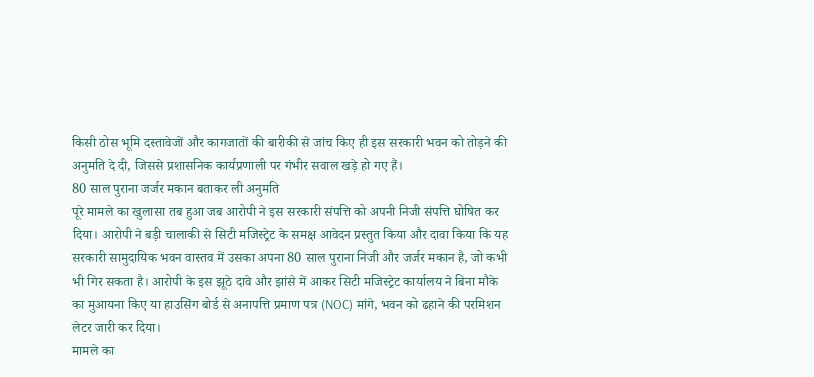किसी ठोस भूमि दस्तावेजों और कागजातों की बारीकी से जांच किए ही इस सरकारी भवन को तोड़ने की अनुमति दे दी, जिससे प्रशासनिक कार्यप्रणाली पर गंभीर सवाल खड़े हो गए हैं।
80 साल पुराना जर्जर मकान बताकर ली अनुमति
पूरे मामले का खुलासा तब हुआ जब आरोपी ने इस सरकारी संपत्ति को अपनी निजी संपत्ति घोषित कर दिया। आरोपी ने बड़ी चालाकी से सिटी मजिस्ट्रेट के समक्ष आवेदन प्रस्तुत किया और दावा किया कि यह सरकारी सामुदायिक भवन वास्तव में उसका अपना 80 साल पुराना निजी और जर्जर मकान है, जो कभी भी गिर सकता है। आरोपी के इस झूठे दावे और झांसे में आकर सिटी मजिस्ट्रेट कार्यालय ने बिना मौके का मुआयना किए या हाउसिंग बोर्ड से अनापत्ति प्रमाण पत्र (NOC) मांगे, भवन को ढहाने की परमिशन लेटर जारी कर दिया।
मामले का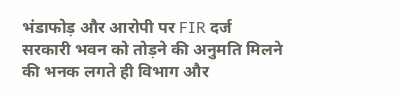भंडाफोड़ और आरोपी पर FIR दर्ज
सरकारी भवन को तोड़ने की अनुमति मिलने की भनक लगते ही विभाग और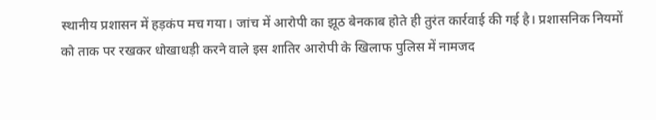स्थानीय प्रशासन में हड़कंप मच गया। जांच में आरोपी का झूठ बेनकाब होते ही तुरंत कार्रवाई की गई है। प्रशासनिक नियमों को ताक पर रखकर धोखाधड़ी करने वाले इस शातिर आरोपी के खिलाफ पुलिस में नामजद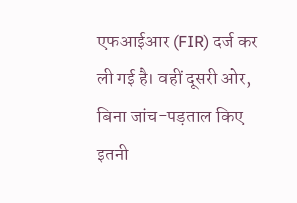एफआईआर (FIR) दर्ज कर ली गई है। वहीं दूसरी ओर, बिना जांच-पड़ताल किए इतनी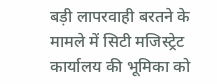बड़ी लापरवाही बरतने के मामले में सिटी मजिस्ट्रेट कार्यालय की भूमिका को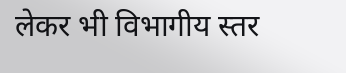लेकर भी विभागीय स्तर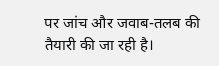पर जांच और जवाब-तलब की तैयारी की जा रही है।